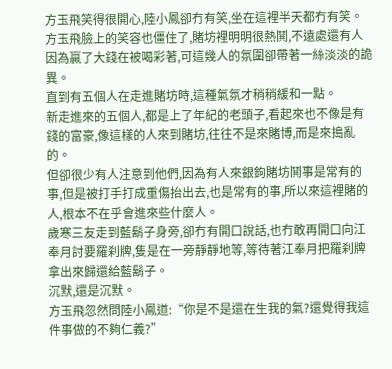方玉飛笑得很開心,陸小鳳卻冇有笑,坐在這裡半天都冇有笑。
方玉飛臉上的笑容也僵住了,賭坊裡明明很熱鬨,不遠處還有人因為贏了大錢在被喝彩著,可這幾人的氛圍卻帶著一絲淡淡的詭異。
直到有五個人在走進賭坊時,這種氣氛才稍稍緩和一點。
新走進來的五個人,都是上了年紀的老頭子,看起來也不像是有錢的富豪,像這樣的人來到賭坊,往往不是來賭博,而是來搗亂的。
但卻很少有人注意到他們,因為有人來銀鉤賭坊鬨事是常有的事,但是被打手打成重傷抬出去,也是常有的事,所以來這裡賭的人,根本不在乎會進來些什麼人。
歲寒三友走到藍鬍子身旁,卻冇有開口說話,也冇敢再開口向江奉月討要羅刹牌,隻是在一旁靜靜地等,等待著江奉月把羅刹牌拿出來歸還給藍鬍子。
沉默,還是沉默。
方玉飛忽然問陸小鳳道:“你是不是還在生我的氣?還覺得我這件事做的不夠仁義?”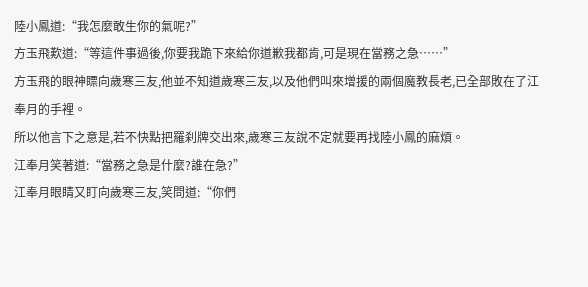陸小鳳道:“我怎麼敢生你的氣呢?”
方玉飛歎道:“等這件事過後,你要我跪下來給你道歉我都肯,可是現在當務之急……”
方玉飛的眼神瞟向歲寒三友,他並不知道歲寒三友,以及他們叫來增援的兩個魔教長老,已全部敗在了江奉月的手裡。
所以他言下之意是,若不快點把羅刹牌交出來,歲寒三友說不定就要再找陸小鳳的麻煩。
江奉月笑著道:“當務之急是什麼?誰在急?”
江奉月眼睛又盯向歲寒三友,笑問道:“你們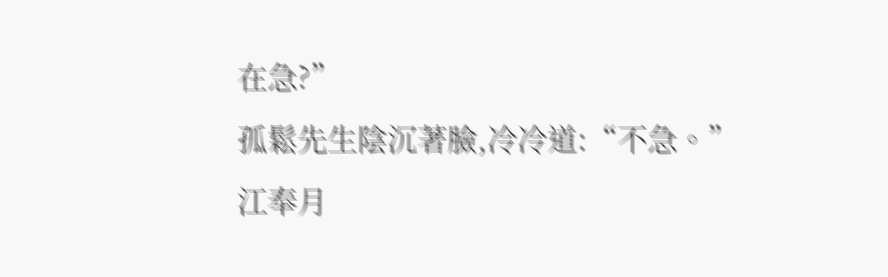在急?”
孤鬆先生陰沉著臉,冷冷道:“不急。”
江奉月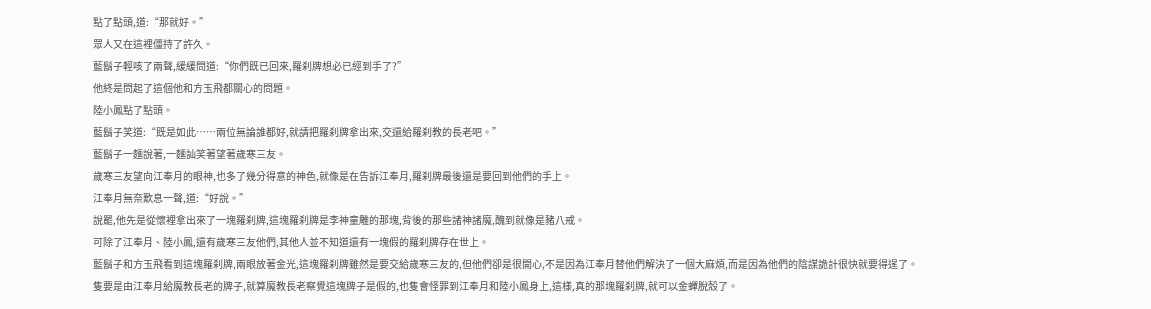點了點頭,道:“那就好。”
眾人又在這裡僵持了許久。
藍鬍子輕咳了兩聲,緩緩問道:“你們既已回來,羅刹牌想必已經到手了?”
他終是問起了這個他和方玉飛都關心的問題。
陸小鳳點了點頭。
藍鬍子笑道:“既是如此……兩位無論誰都好,就請把羅刹牌拿出來,交還給羅刹教的長老吧。”
藍鬍子一麵說著,一麵訕笑著望著歲寒三友。
歲寒三友望向江奉月的眼神,也多了幾分得意的神色,就像是在告訴江奉月,羅刹牌最後還是要回到他們的手上。
江奉月無奈歎息一聲,道:“好說。”
說罷,他先是從懷裡拿出來了一塊羅刹牌,這塊羅刹牌是李神童雕的那塊,背後的那些諸神諸魔,醜到就像是豬八戒。
可除了江奉月、陸小鳳,還有歲寒三友他們,其他人並不知道還有一塊假的羅刹牌存在世上。
藍鬍子和方玉飛看到這塊羅刹牌,兩眼放著金光,這塊羅刹牌雖然是要交給歲寒三友的,但他們卻是很開心,不是因為江奉月替他們解決了一個大麻煩,而是因為他們的陰謀詭計很快就要得逞了。
隻要是由江奉月給魔教長老的牌子,就算魔教長老察覺這塊牌子是假的,也隻會怪罪到江奉月和陸小鳳身上,這樣,真的那塊羅刹牌,就可以金蟬脫殼了。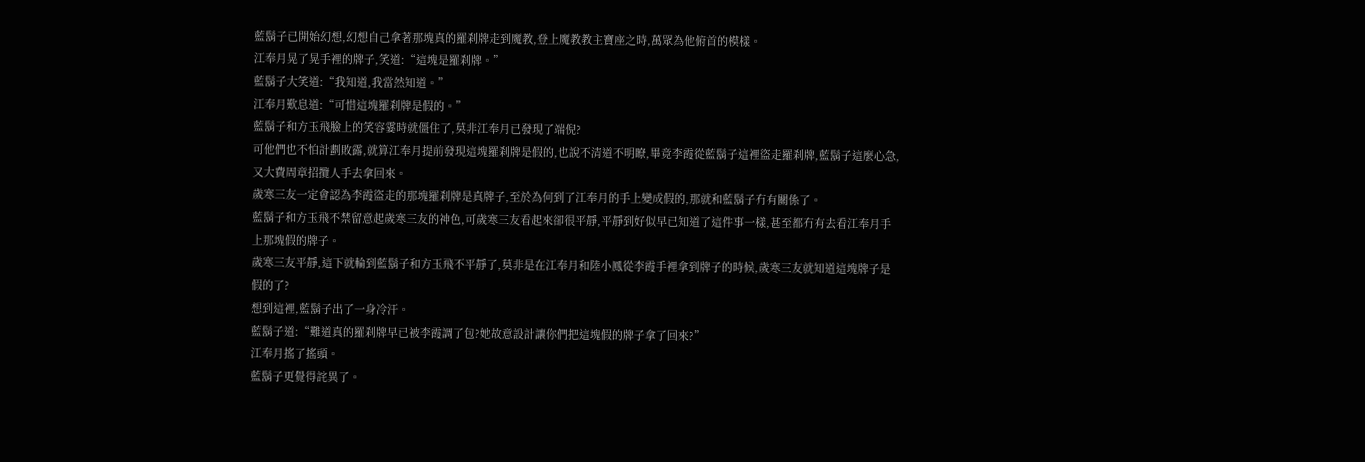藍鬍子已開始幻想,幻想自己拿著那塊真的羅刹牌走到魔教,登上魔教教主寶座之時,萬眾為他俯首的模樣。
江奉月晃了晃手裡的牌子,笑道:“這塊是羅刹牌。”
藍鬍子大笑道:“我知道,我當然知道。”
江奉月歎息道:“可惜這塊羅刹牌是假的。”
藍鬍子和方玉飛臉上的笑容霎時就僵住了,莫非江奉月已發現了端倪?
可他們也不怕計劃敗露,就算江奉月提前發現這塊羅刹牌是假的,也說不清道不明瞭,畢竟李霞從藍鬍子這裡盜走羅刹牌,藍鬍子這麼心急,又大費周章招攬人手去拿回來。
歲寒三友一定會認為李霞盜走的那塊羅刹牌是真牌子,至於為何到了江奉月的手上變成假的,那就和藍鬍子冇有關係了。
藍鬍子和方玉飛不禁留意起歲寒三友的神色,可歲寒三友看起來卻很平靜,平靜到好似早已知道了這件事一樣,甚至都冇有去看江奉月手上那塊假的牌子。
歲寒三友平靜,這下就輪到藍鬍子和方玉飛不平靜了,莫非是在江奉月和陸小鳳從李霞手裡拿到牌子的時候,歲寒三友就知道這塊牌子是假的了?
想到這裡,藍鬍子出了一身冷汗。
藍鬍子道:“難道真的羅刹牌早已被李霞調了包?她故意設計讓你們把這塊假的牌子拿了回來?”
江奉月搖了搖頭。
藍鬍子更覺得詫異了。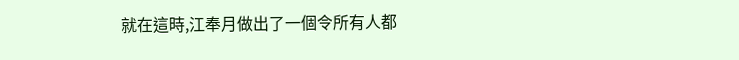就在這時,江奉月做出了一個令所有人都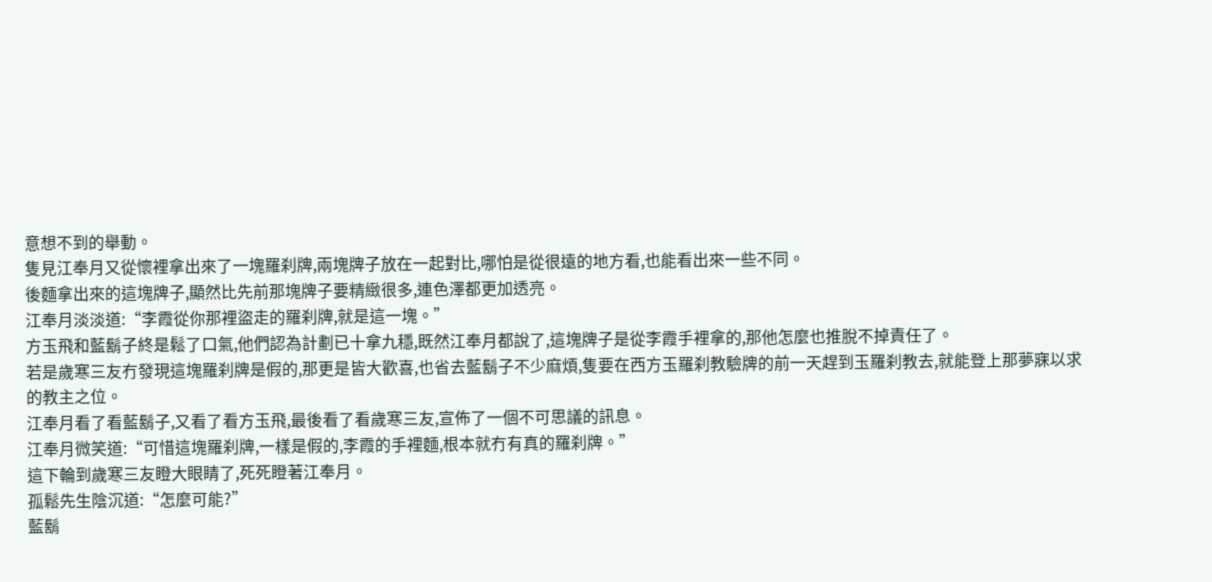意想不到的舉動。
隻見江奉月又從懷裡拿出來了一塊羅刹牌,兩塊牌子放在一起對比,哪怕是從很遠的地方看,也能看出來一些不同。
後麵拿出來的這塊牌子,顯然比先前那塊牌子要精緻很多,連色澤都更加透亮。
江奉月淡淡道:“李霞從你那裡盜走的羅刹牌,就是這一塊。”
方玉飛和藍鬍子終是鬆了口氣,他們認為計劃已十拿九穩,既然江奉月都說了,這塊牌子是從李霞手裡拿的,那他怎麼也推脫不掉責任了。
若是歲寒三友冇發現這塊羅刹牌是假的,那更是皆大歡喜,也省去藍鬍子不少麻煩,隻要在西方玉羅刹教驗牌的前一天趕到玉羅刹教去,就能登上那夢寐以求的教主之位。
江奉月看了看藍鬍子,又看了看方玉飛,最後看了看歲寒三友,宣佈了一個不可思議的訊息。
江奉月微笑道:“可惜這塊羅刹牌,一樣是假的,李霞的手裡麵,根本就冇有真的羅刹牌。”
這下輪到歲寒三友瞪大眼睛了,死死瞪著江奉月。
孤鬆先生陰沉道:“怎麼可能?”
藍鬍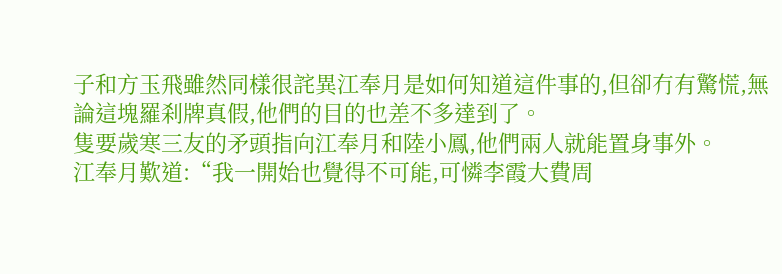子和方玉飛雖然同樣很詫異江奉月是如何知道這件事的,但卻冇有驚慌,無論這塊羅刹牌真假,他們的目的也差不多達到了。
隻要歲寒三友的矛頭指向江奉月和陸小鳳,他們兩人就能置身事外。
江奉月歎道:“我一開始也覺得不可能,可憐李霞大費周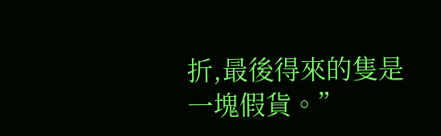折,最後得來的隻是一塊假貨。”